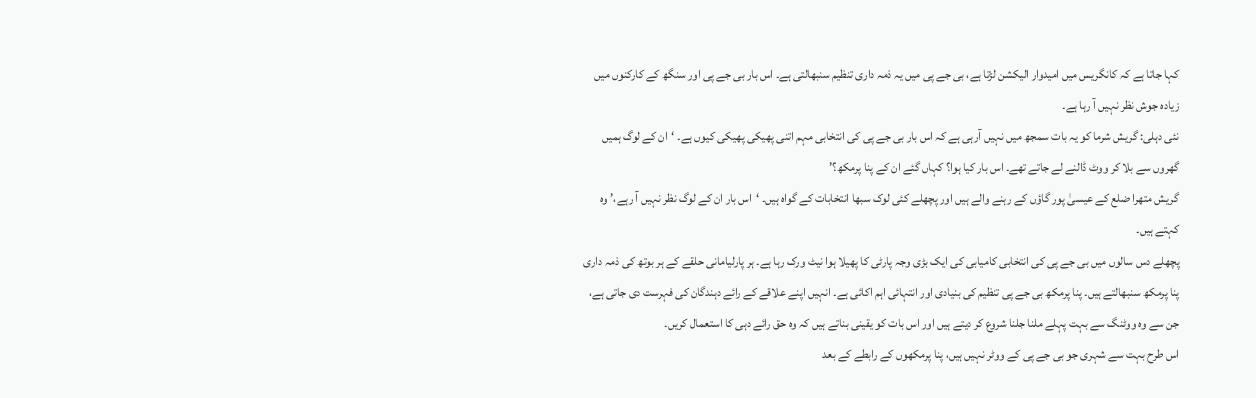کہا جاتا ہے کہ کانگریس میں امیدوار الیکشن لڑتا ہے، بی جے پی میں یہ ذمہ داری تنظیم سنبھالتی ہے۔ اس بار بی جے پی اور سنگھ کے کارکنوں میں زیادہ جوش نظر نہیں آ رہا ہے۔
نئی دہلی: گریش شرما کو یہ بات سمجھ میں نہیں آرہی ہے کہ اس بار بی جے پی کی انتخابی مہم اتنی پھیکی پھیکی کیوں ہے۔ ‘ان کے لوگ ہمیں گھروں سے بلا کر ووٹ ڈالنے لے جاتے تھے۔ اس بار کیا ہوا؟ کہاں گئے ان کے پنا پرمکھ؟’
گریش متھرا ضلع کے عیسیٰ پور گاؤں کے رہنے والے ہیں اور پچھلے کئی لوک سبھا انتخابات کے گواہ ہیں۔ ‘اس بار ان کے لوگ نظر نہیں آ رہے،’ وہ کہتے ہیں۔
پچھلے دس سالوں میں بی جے پی کی انتخابی کامیابی کی ایک بڑی وجہ پارٹی کا پھیلا ہوا نیٹ ورک رہا ہے۔ ہر پارلیامانی حلقے کے ہر بوتھ کی ذمہ داری پنا پرمکھ سنبھالتے ہیں۔ پنا پرمکھ بی جے پی تنظیم کی بنیادی اور انتہائی اہم اکائی ہے۔ انہیں اپنے علاقے کے رائے دہندگان کی فہرست دی جاتی ہے، جن سے وہ ووٹنگ سے بہت پہلے ملنا جلنا شروع کر دیتے ہیں اور اس بات کو یقینی بناتے ہیں کہ وہ حق رائے دہی کا استعمال کریں۔
اس طرح بہت سے شہری جو بی جے پی کے ووٹر نہیں ہیں، پنا پرمکھوں کے رابطے کے بعد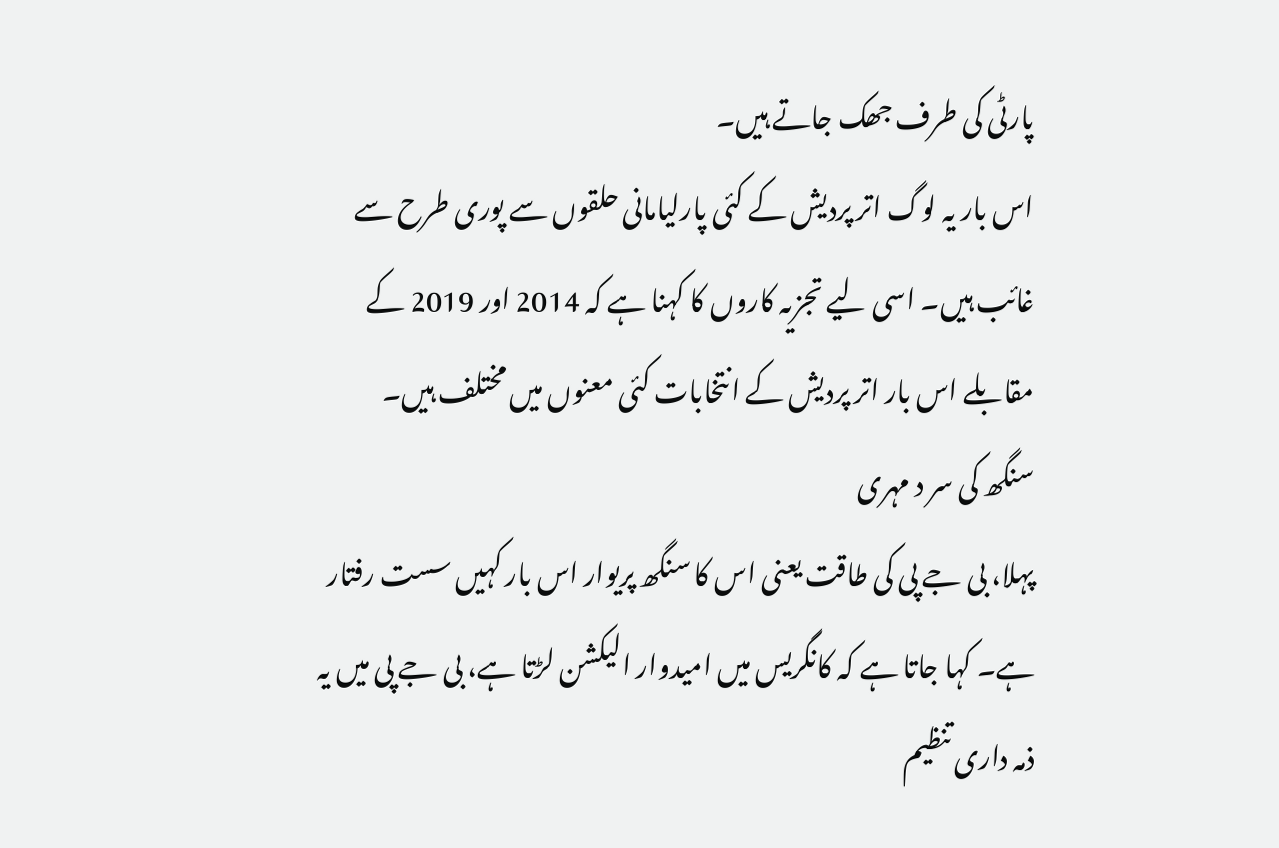پارٹی کی طرف جھک جاتے ہیں۔
اس بار یہ لوگ اتر پردیش کے کئی پارلیامانی حلقوں سے پوری طرح سے غائب ہیں۔ اسی لیے تجزیہ کاروں کا کہنا ہے کہ 2014 اور 2019 کے مقابلے اس بار اتر پردیش کے انتخابات کئی معنوں میں مختلف ہیں۔
سنگھ کی سر د مہری
پہلا، بی جے پی کی طاقت یعنی اس کا سنگھ پریوار اس بار کہیں سست رفتار ہے۔ کہا جاتا ہے کہ کانگریس میں امیدوار الیکشن لڑتا ہے، بی جے پی میں یہ ذمہ داری تنظیم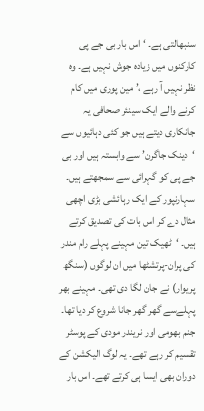سنبھالتی ہے۔ ‘اس بار بی جے پی کارکنوں میں زیادہ جوش نہیں ہے۔ وہ نظر نہیں آ رہے ،’ مین پوری میں کام کرنے والے ایک سینئر صحافی یہ جانکاری دیتے ہیں جو کئی دہائیوں سے ‘دینک جاگرن’ سے وابستہ ہیں اور بی جے پی کو گہرائی سے سمجھتے ہیں۔
سہارنپور کے ایک رہائشی بڑی اچھی مثال دے کر اس بات کی تصدیق کرتے ہیں۔ ‘ٹھیک تین مہینے پہلے رام مندر کی پران-پرتشٹھا میں ان لوگوں (سنگھ پریوار) نے جان لگا دی تھی۔ مہینے بھر پہلےسے گھر گھر جانا شروع کر دیا تھا۔ جنم بھومی اور نریندر مودی کے پوسٹر تقسیم کر رہے تھے۔ یہ لوگ الیکشن کے دوران بھی ایسا ہی کرتے تھے۔ اس بار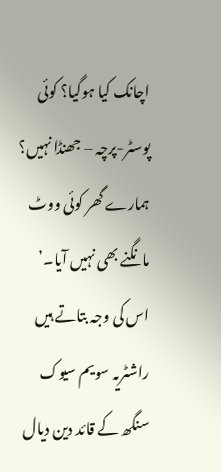اچانک کیا ہوگیا؟ کوئی پوسٹر-پرچہ – جھنڈا نہیں؟ ہمارے گھر کوئی ووٹ مانگنے بھی نہیں آیا۔’
اس کی وجہ بتاتے ہیں راشٹریہ سویم سیوک سنگھ کے قائد دین دیال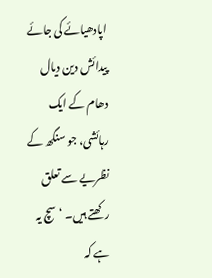اپادھیائے کی جائے پیدائش دین دیال دھام کے ایک رہائشی، جو سنگھ کے نظریے سے تعلق رکھتے ہیں۔ ‘سچ یہ ہے کہ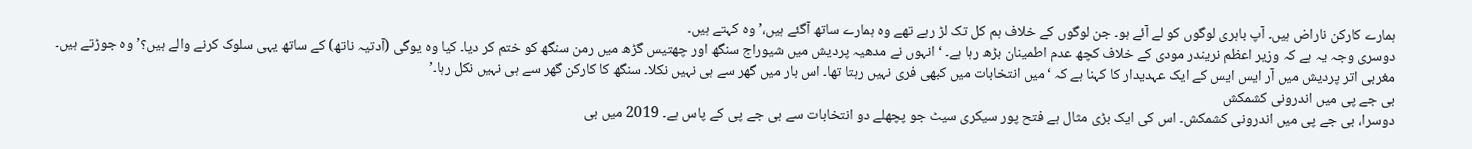ہمارے کارکن ناراض ہیں۔ آپ باہری لوگوں کو لے آئے ہو۔ جن لوگوں کے خلاف ہم کل تک لڑ رہے تھے وہ ہمارے ساتھ آگئے ہیں،’ وہ کہتے ہیں۔
دوسری وجہ یہ ہے کہ وزیر اعظم نریندر مودی کے خلاف کچھ عدم اطمینان بڑھ رہا ہے۔ ‘انہوں نے مدھیہ پردیش میں شیوراج سنگھ اور چھتیس گڑھ میں رمن سنگھ کو ختم کر دیا۔ کیا وہ یوگی (آدتیہ ناتھ) کے ساتھ یہی سلوک کرنے والے ہیں؟’ وہ جوڑتے ہیں۔
مغربی اتر پردیش میں آر ایس ایس کے ایک عہدیدار کا کہنا ہے کہ ‘میں انتخابات میں کبھی فری نہیں رہتا تھا۔ اس بار میں گھر سے ہی نہیں نکلا۔ سنگھ کا کارکن گھر سے ہی نہیں نکل رہا۔’
بی جے پی میں اندرونی کشمکش
دوسرا، بی جے پی میں اندرونی کشمکش۔ اس کی ایک بڑی مثال ہے فتح پور سیکری سیٹ جو پچھلے دو انتخابات سے بی جے پی کے پاس ہے۔ 2019 میں بی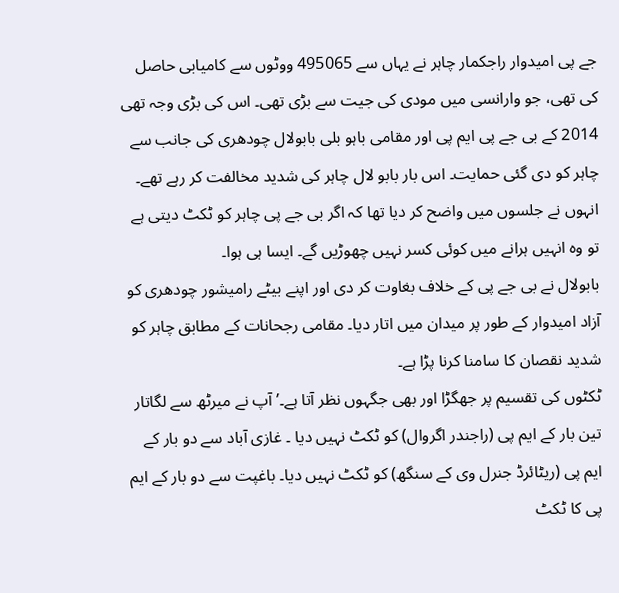جے پی امیدوار راجکمار چاہر نے یہاں سے 495065 ووٹوں سے کامیابی حاصل کی تھی، جو وارانسی میں مودی کی جیت سے بڑی تھی۔ اس کی بڑی وجہ تھی 2014 کے بی جے پی ایم پی اور مقامی باہو بلی بابولال چودھری کی جانب سے چاہر کو دی گئی حمایت۔ اس بار بابو لال چاہر کی شدید مخالفت کر رہے تھے۔ انہوں نے جلسوں میں واضح کر دیا تھا کہ اگر بی جے پی چاہر کو ٹکٹ دیتی ہے تو وہ انہیں ہرانے میں کوئی کسر نہیں چھوڑیں گے۔ ایسا ہی ہوا۔
بابولال نے بی جے پی کے خلاف بغاوت کر دی اور اپنے بیٹے رامیشور چودھری کو آزاد امیدوار کے طور پر میدان میں اتار دیا۔ مقامی رجحانات کے مطابق چاہر کو شدید نقصان کا سامنا کرنا پڑا ہے۔
ٹکٹوں کی تقسیم پر جھگڑا اور بھی جگہوں نظر آتا ہے۔’ آپ نے میرٹھ سے لگاتار تین بار کے ایم پی (راجندر اگروال) کو ٹکٹ نہیں دیا ۔ غازی آباد سے دو بار کے ایم پی (ریٹائرڈ جنرل وی کے سنگھ) کو ٹکٹ نہیں دیا۔ باغپت سے دو بار کے ایم پی کا ٹکٹ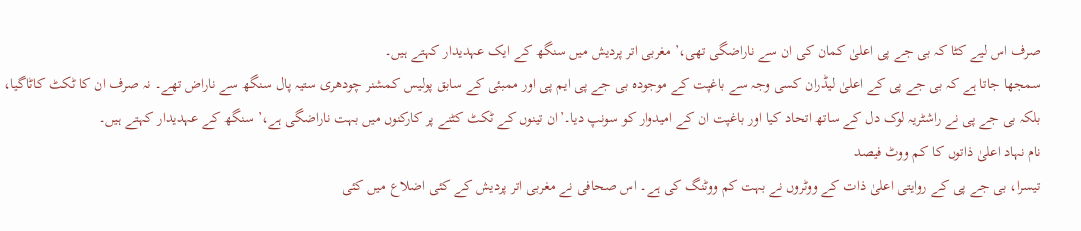صرف اس لیے کٹا کہ بی جے پی اعلیٰ کمان کی ان سے ناراضگی تھی،’ مغربی اتر پردیش میں سنگھ کے ایک عہدیدار کہتے ہیں۔
سمجھا جاتا ہے کہ بی جے پی کے اعلیٰ لیڈران کسی وجہ سے باغپت کے موجودہ بی جے پی ایم پی اور ممبئی کے سابق پولیس کمشنر چودھری ستیہ پال سنگھ سے ناراض تھے۔ نہ صرف ان کا ٹکٹ کاٹاگیا، بلکہ بی جے پی نے راشٹریہ لوک دل کے ساتھ اتحاد کیا اور باغپت ان کے امیدوار کو سونپ دیا۔’ان تینوں کے ٹکٹ کٹنے پر کارکنوں میں بہت ناراضگی ہے،’ سنگھ کے عہدیدار کہتے ہیں۔
نام نہاد اعلیٰ ذاتوں کا کم ووٹ فیصد
تیسرا، بی جے پی کے روایتی اعلیٰ ذات کے ووٹروں نے بہت کم ووٹنگ کی ہے۔ اس صحافی نے مغربی اتر پردیش کے کئی اضلاع میں کئی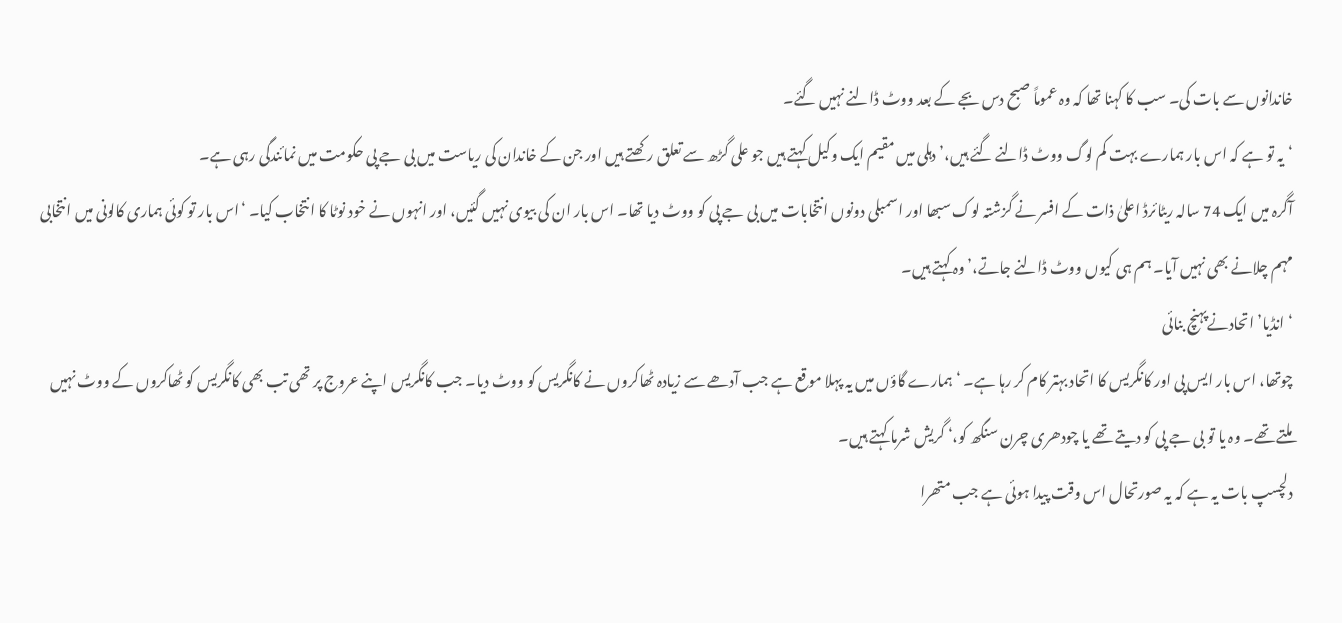خاندانوں سے بات کی۔ سب کا کہنا تھا کہ وہ عموماً صبح دس بجے کے بعد ووٹ ڈالنے نہیں گئے۔
‘یہ تو ہے کہ اس بار ہمارے بہت کم لوگ ووٹ ڈالنے گئے ہیں،’ دہلی میں مقیم ایک وکیل کہتے ہیں جو علی گڑھ سے تعلق رکھتے ہیں اور جن کے خاندان کی ریاست میں بی جے پی حکومت میں نمائندگی رہی ہے۔
آگرہ میں ایک 74 سالہ ریٹائرڈ اعلیٰ ذات کے افسر نے گزشتہ لوک سبھا اور اسمبلی دونوں انتخابات میں بی جے پی کو ووٹ دیا تھا۔ اس بار ان کی بیوی نہیں گئیں، اور انہوں نے خود نوٹا کا انتخاب کیا۔ ‘اس بار تو کوئی ہماری کالونی میں انتخابی مہم چلانے بھی نہیں آیا۔ ہم ہی کیوں ووٹ ڈالنے جاتے،’ وہ کہتے ہیں۔
‘انڈیا’ اتحادنےپہنچ بنائی
چوتھا، اس بار ایس پی اور کانگریس کا اتحاد بہتر کام کر رہا ہے۔ ‘ہمارے گاؤں میں یہ پہلا موقع ہے جب آدھے سے زیادہ ٹھاکروں نے کانگریس کو ووٹ دیا۔ جب کانگریس اپنے عروج پر تھی تب بھی کانگریس کو ٹھاکروں کے ووٹ نہیں ملتے تھے۔ وہ یا تو بی جے پی کو دیتے تھے یا چودھری چرن سنگھ کو،‘ گریش شرما کہتے ہیں۔
دلچسپ بات یہ ہے کہ یہ صورتحال اس وقت پیدا ہوئی ہے جب متھرا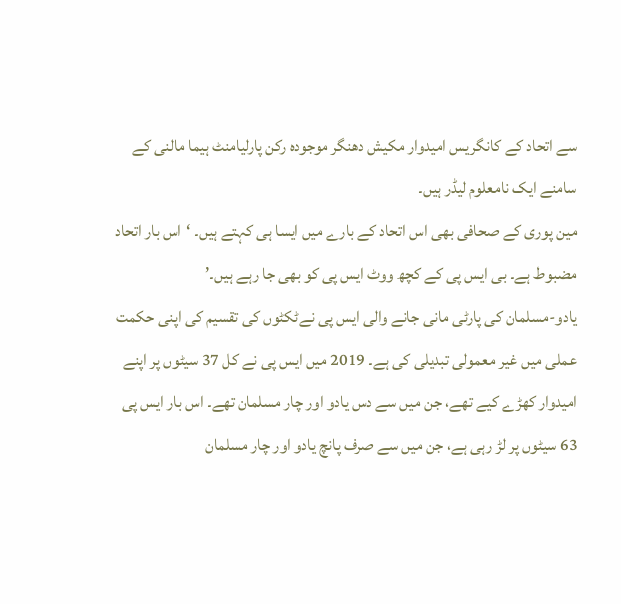سے اتحاد کے کانگریس امیدوار مکیش دھنگر موجودہ رکن پارلیامنٹ ہیما مالنی کے سامنے ایک نامعلوم لیڈر ہیں۔
مین پوری کے صحافی بھی اس اتحاد کے بارے میں ایسا ہی کہتے ہیں۔ ‘اس بار اتحاد مضبوط ہے۔ بی ایس پی کے کچھ ووٹ ایس پی کو بھی جا رہے ہیں۔’
یادو-مسلمان کی پارٹی مانی جانے والی ایس پی نےٹکٹوں کی تقسیم کی اپنی حکمت عملی میں غیر معمولی تبدیلی کی ہے۔ 2019 میں ایس پی نے کل 37 سیٹوں پر اپنے امیدوار کھڑے کیے تھے، جن میں سے دس یادو اور چار مسلمان تھے۔ اس بار ایس پی 63 سیٹوں پر لڑ رہی ہے، جن میں سے صرف پانچ یادو اور چار مسلمان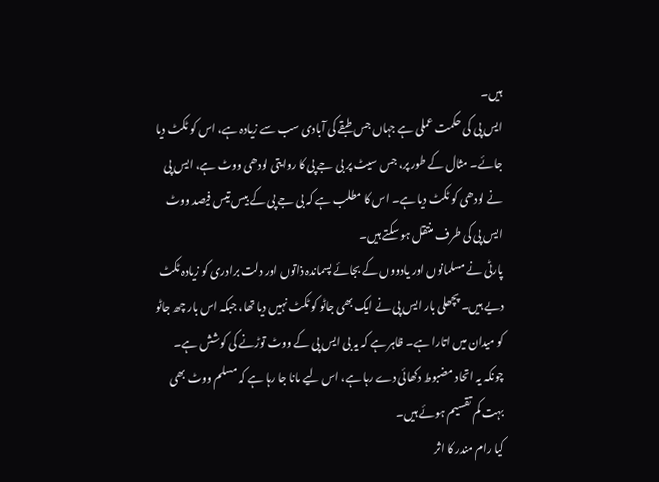ہیں۔
ایس پی کی حکمت عملی ہے جہاں جس طبقے کی آبادی سب سے زیادہ ہے، اس کو ٹکٹ دیا جائے۔ مثال کے طور پر، جس سیٹ پر بی جے پی کا روایتی لودھی ووٹ ہے، ایس پی نے لودھی کو ٹکٹ دیا ہے۔ اس کا مطلب ہے کہ بی جے پی کے بیس تیس فیصد ووٹ ایس پی کی طرف منتقل ہو سکتے ہیں۔
پارٹی نے مسلمانوں اور یادووں کے بجائے پسماندہ ذاتوں اور دلت برادری کو زیادہ ٹکٹ دیے ہیں۔ پچھلی بار ایس پی نے ایک بھی جاٹو کو ٹکٹ نہیں دیا تھا، جبکہ اس بار چھ جاٹو کو میدان میں اتارا ہے۔ ظاہر ہے کہ یہ بی ایس پی کے ووٹ توڑنے کی کوشش ہے۔
چونکہ یہ اتحاد مضبوط دکھائی دے رہا ہے، اس لیے مانا جا رہا ہے کہ مسلم ووٹ بھی بہت کم تقسیم ہوئے ہیں۔
کیا رام مندر کا اثر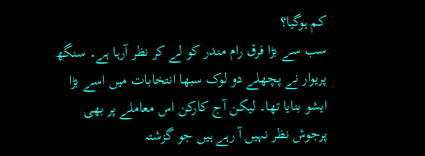کم ہوگیا؟
سب سے بڑا فرق رام مندر کو لے کر نظر آرہا ہے۔ سنگھ پریوار نے پچھلے دو لوک سبھا انتخابات میں اسے بڑا ایشو بنایا تھا۔ لیکن آج کارکن اس معاملے پر بھی پرجوش نظر نہیں آ رہے ہیں جو گزشتہ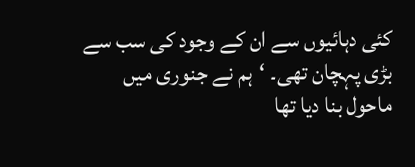کئی دہائیوں سے ان کے وجود کی سب سے بڑی پہچان تھی۔ ‘ہم نے جنوری میں ماحول بنا دیا تھا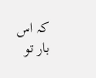کہ اس بار تو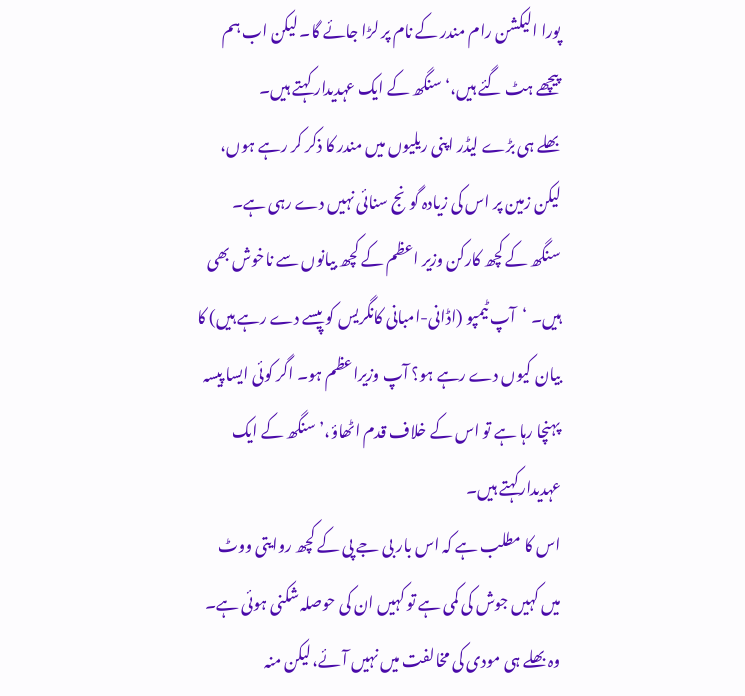پورا الیکشن رام مندر کے نام پر لڑا جائے گا۔ لیکن اب ہم پیچھے ہٹ گئے ہیں،‘ سنگھ کے ایک عہدیدار کہتے ہیں۔
بھلے ہی بڑے لیڈر اپنی ریلیوں میں مندر کا ذکر کر رہے ہوں، لیکن زمین پر اس کی زیادہ گونج سنائی نہیں دے رہی ہے۔
سنگھ کے کچھ کارکن وزیر اعظم کے کچھ بیانوں سے ناخوش بھی ہیں۔ ‘آپ ٹیمپو (اڈانی-امبانی کانگریس کو پیسے دے رہے ہیں) کا بیان کیوں دے رہے ہو؟ آپ وزیراعظم ہو۔ اگر کوئی ایسا پیسہ پہنچا رہا ہے تو اس کے خلاف قدم اٹھاؤ،’ سنگھ کے ایک عہدیدارکہتے ہیں۔
اس کا مطلب ہے کہ اس بار بی جے پی کے کچھ روایتی ووٹ میں کہیں جوش کی کمی ہے تو کہیں ان کی حوصلہ شکنی ہوئی ہے۔ وہ بھلے ہی مودی کی مخالفت میں نہیں آئے،لیکن منہ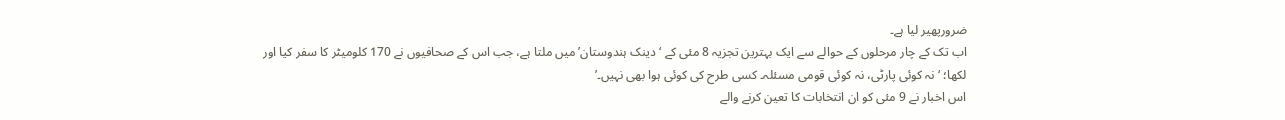ضرورپھیر لیا ہے۔
اب تک کے چار مرحلوں کے حوالے سے ایک بہترین تجزیہ 8 مئی کے ‘دینک ہندوستان’ میں ملتا ہے، جب اس کے صحافیوں نے 170 کلومیٹر کا سفر کیا اور لکھا؛ ‘نہ کوئی پارٹی، نہ کوئی قومی مسئلہ۔ کسی طرح کی کوئی ہوا بھی نہیں۔’
اس اخبار نے 9 مئی کو ان انتخابات کا تعین کرنے والے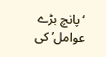‘پانچ بڑے عوامل’ کی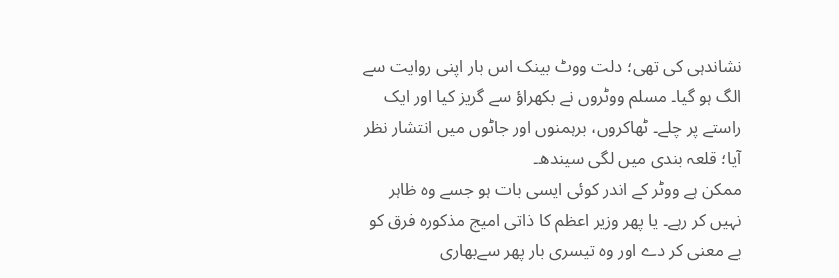نشاندہی کی تھی؛ دلت ووٹ بینک اس بار اپنی روایت سے الگ ہو گیا۔ مسلم ووٹروں نے بکھراؤ سے گریز کیا اور ایک راستے پر چلے۔ ٹھاکروں، برہمنوں اور جاٹوں میں انتشار نظر آیا؛ قلعہ بندی میں لگی سیندھ۔
ممکن ہے ووٹر کے اندر کوئی ایسی بات ہو جسے وہ ظاہر نہیں کر رہے۔ یا پھر وزیر اعظم کا ذاتی امیج مذکورہ فرق کو بے معنی کر دے اور وہ تیسری بار پھر سےبھاری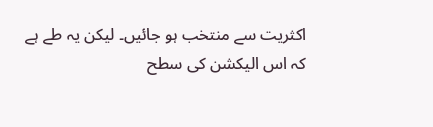اکثریت سے منتخب ہو جائیں۔ لیکن یہ طے ہے کہ اس الیکشن کی سطح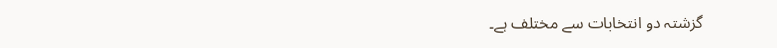گزشتہ دو انتخابات سے مختلف ہے۔